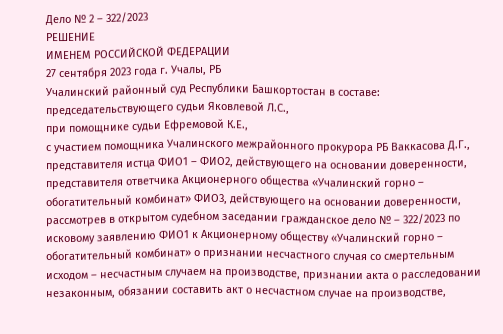Дело № 2 – 322/2023
РЕШЕНИЕ
ИМЕНЕМ РОССИЙСКОЙ ФЕДЕРАЦИИ
27 сентября 2023 года г. Учалы, РБ
Учалинский районный суд Республики Башкортостан в составе:
председательствующего судьи Яковлевой Л.С.,
при помощнике судьи Ефремовой К.Е.,
с участием помощника Учалинского межрайонного прокурора РБ Ваккасова Д.Г.,
представителя истца ФИО1 – ФИО2, действующего на основании доверенности,
представителя ответчика Акционерного общества «Учалинский горно – обогатительный комбинат» ФИО3, действующего на основании доверенности,
рассмотрев в открытом судебном заседании гражданское дело № – 322/2023 по исковому заявлению ФИО1 к Акционерному обществу «Учалинский горно – обогатительный комбинат» о признании несчастного случая со смертельным исходом – несчастным случаем на производстве, признании акта о расследовании незаконным, обязании составить акт о несчастном случае на производстве,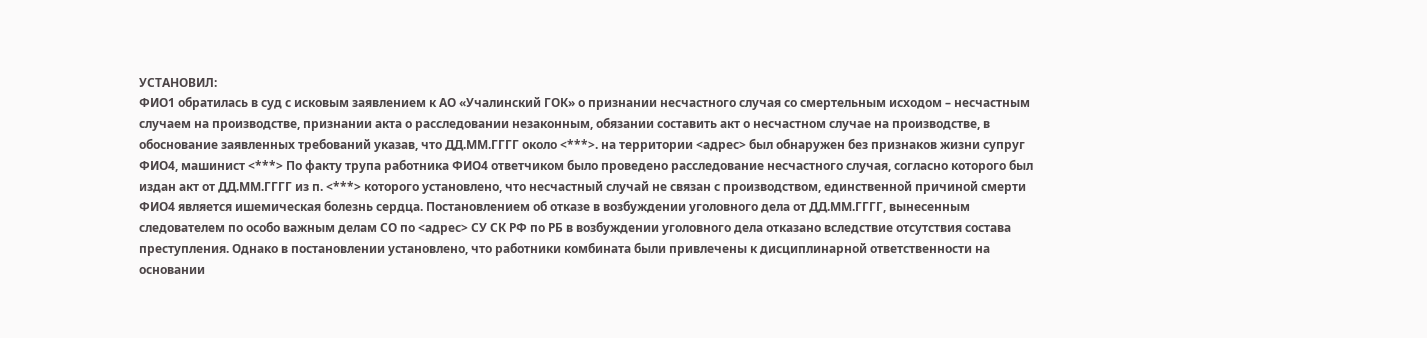УСТАНОВИЛ:
ФИО1 обратилась в суд с исковым заявлением к АО «Учалинский ГОК» о признании несчастного случая со смертельным исходом – несчастным случаем на производстве, признании акта о расследовании незаконным, обязании составить акт о несчастном случае на производстве, в обоснование заявленных требований указав, что ДД.ММ.ГГГГ около <***>. на территории <адрес> был обнаружен без признаков жизни супруг ФИО4, машинист <***> По факту трупа работника ФИО4 ответчиком было проведено расследование несчастного случая, согласно которого был издан акт от ДД.ММ.ГГГГ из п. <***> которого установлено, что несчастный случай не связан с производством, единственной причиной смерти ФИО4 является ишемическая болезнь сердца. Постановлением об отказе в возбуждении уголовного дела от ДД.ММ.ГГГГ, вынесенным следователем по особо важным делам СО по <адрес> СУ СК РФ по РБ в возбуждении уголовного дела отказано вследствие отсутствия состава преступления. Однако в постановлении установлено, что работники комбината были привлечены к дисциплинарной ответственности на основании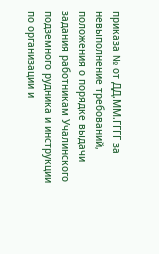приказа № от ДД.ММ.ГГГГ за невыполнение требований, положения о порядке выдачи задания работникам Учалинского подземного рудника и инструкции по организации и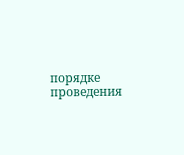порядке проведения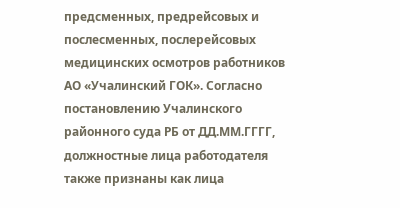предсменных, предрейсовых и послесменных, послерейсовых медицинских осмотров работников АО «Учалинский ГОК». Согласно постановлению Учалинского районного суда РБ от ДД.ММ.ГГГГ, должностные лица работодателя также признаны как лица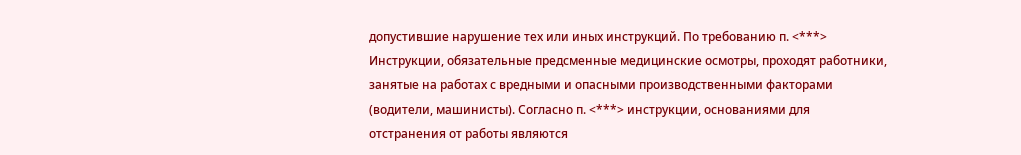допустившие нарушение тех или иных инструкций. По требованию п. <***> Инструкции, обязательные предсменные медицинские осмотры, проходят работники, занятые на работах с вредными и опасными производственными факторами (водители, машинисты). Согласно п. <***> инструкции, основаниями для отстранения от работы являются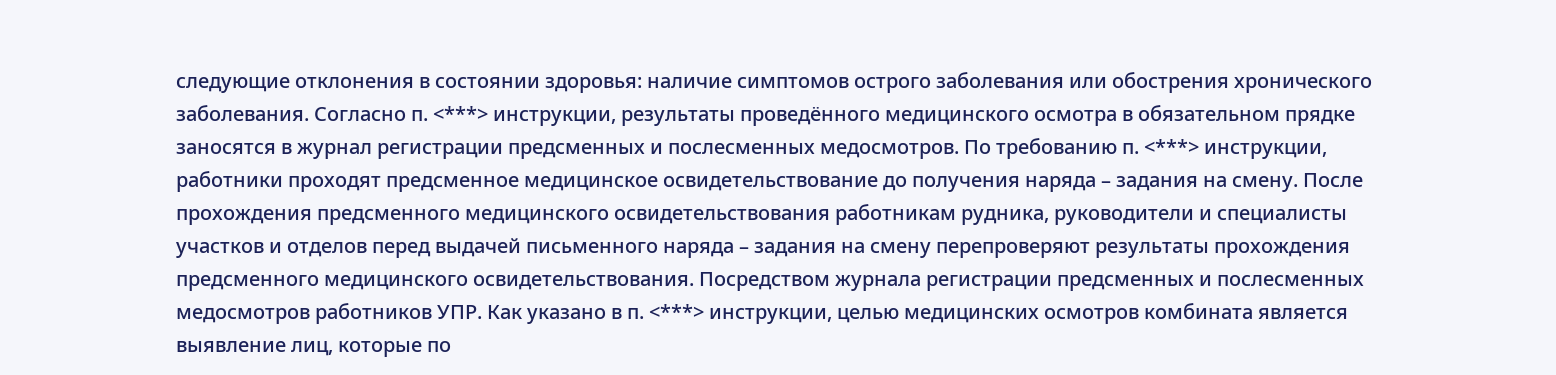следующие отклонения в состоянии здоровья: наличие симптомов острого заболевания или обострения хронического заболевания. Согласно п. <***> инструкции, результаты проведённого медицинского осмотра в обязательном прядке заносятся в журнал регистрации предсменных и послесменных медосмотров. По требованию п. <***> инструкции, работники проходят предсменное медицинское освидетельствование до получения наряда – задания на смену. После прохождения предсменного медицинского освидетельствования работникам рудника, руководители и специалисты участков и отделов перед выдачей письменного наряда – задания на смену перепроверяют результаты прохождения предсменного медицинского освидетельствования. Посредством журнала регистрации предсменных и послесменных медосмотров работников УПР. Как указано в п. <***> инструкции, целью медицинских осмотров комбината является выявление лиц, которые по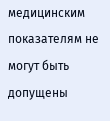медицинским показателям не могут быть допущены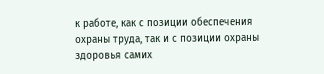к работе, как с позиции обеспечения охраны труда, так и с позиции охраны здоровья самих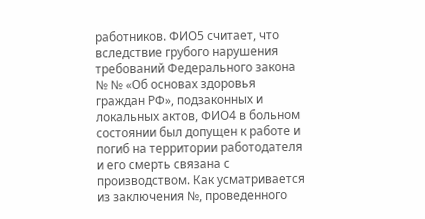работников. ФИО5 считает, что вследствие грубого нарушения требований Федерального закона № № «Об основах здоровья граждан РФ», подзаконных и локальных актов, ФИО4 в больном состоянии был допущен к работе и погиб на территории работодателя и его смерть связана с производством. Как усматривается из заключения №, проведенного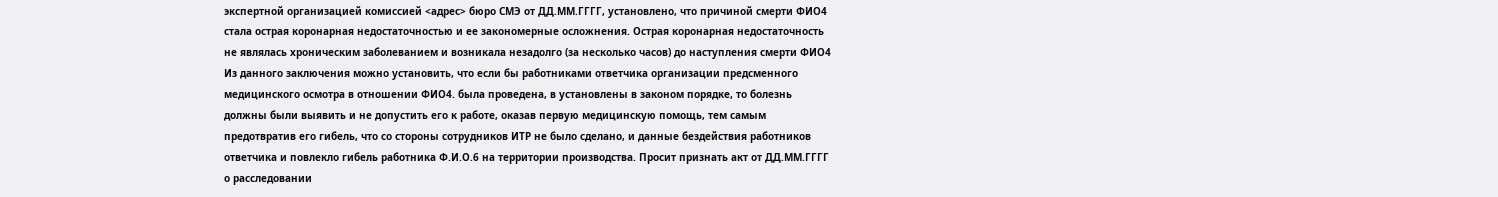экспертной организацией комиссией <адрес> бюро СМЭ от ДД.ММ.ГГГГ, установлено, что причиной смерти ФИО4 стала острая коронарная недостаточностью и ее закономерные осложнения. Острая коронарная недостаточность не являлась хроническим заболеванием и возникала незадолго (за несколько часов) до наступления смерти ФИО4 Из данного заключения можно установить, что если бы работниками ответчика организации предсменного медицинского осмотра в отношении ФИО4. была проведена, в установлены в законом порядке, то болезнь должны были выявить и не допустить его к работе, оказав первую медицинскую помощь, тем самым предотвратив его гибель, что со стороны сотрудников ИТР не было сделано, и данные бездействия работников ответчика и повлекло гибель работника Ф.И.О.6 на территории производства. Просит признать акт от ДД.ММ.ГГГГ о расследовании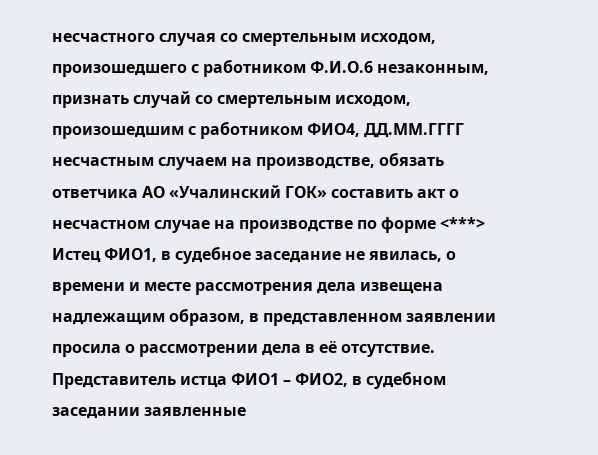несчастного случая со смертельным исходом, произошедшего с работником Ф.И.О.6 незаконным, признать случай со смертельным исходом, произошедшим с работником ФИО4, ДД.ММ.ГГГГ несчастным случаем на производстве, обязать ответчика АО «Учалинский ГОК» составить акт о несчастном случае на производстве по форме <***>
Истец ФИО1, в судебное заседание не явилась, о времени и месте рассмотрения дела извещена надлежащим образом, в представленном заявлении просила о рассмотрении дела в её отсутствие.
Представитель истца ФИО1 – ФИО2, в судебном заседании заявленные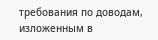требования по доводам, изложенным в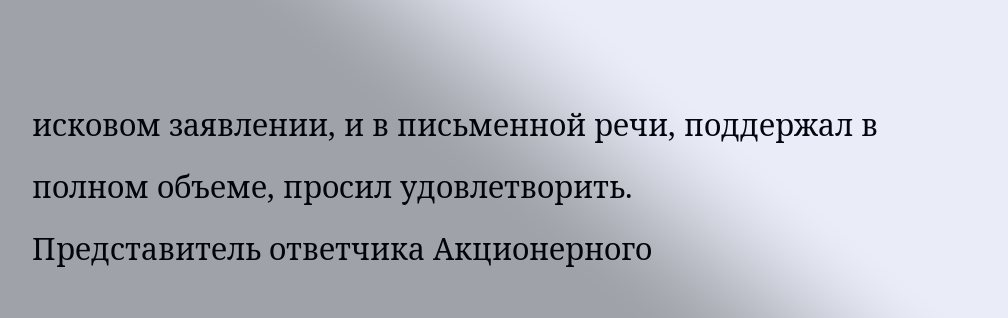исковом заявлении, и в письменной речи, поддержал в полном объеме, просил удовлетворить.
Представитель ответчика Акционерного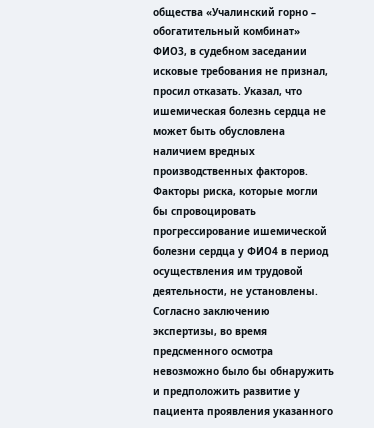общества «Учалинский горно – обогатительный комбинат» ФИО3, в судебном заседании исковые требования не признал, просил отказать. Указал, что ишемическая болезнь сердца не может быть обусловлена наличием вредных производственных факторов. Факторы риска, которые могли бы спровоцировать прогрессирование ишемической болезни сердца у ФИО4 в период осуществления им трудовой деятельности, не установлены. Согласно заключению экспертизы, во время предсменного осмотра невозможно было бы обнаружить и предположить развитие у пациента проявления указанного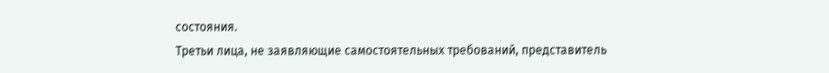состояния.
Третьи лица, не заявляющие самостоятельных требований, представитель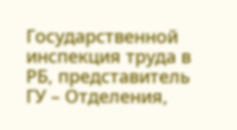Государственной инспекция труда в РБ, представитель ГУ – Отделения,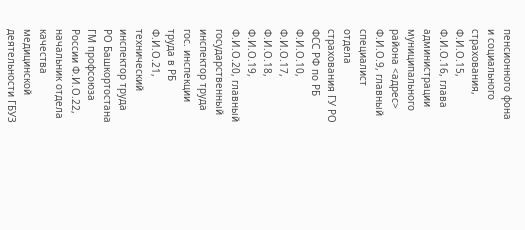пенсионного фона и социального страхования, Ф.И.О.15, Ф.И.О.16, глава администрации муниципального района <адрес> Ф.И.О.9, главный специалист отдела страхования ГУ РО ФСС РФ по РБ Ф.И.О.10, Ф.И.О.17, Ф.И.О.18, Ф.И.О.19, Ф.И.О.20, главный государственный инспектор труда гос. инспекции труда в РБ Ф.И.О.21, технический инспектор труда РО Башкортостана ГМ профсоюза России Ф.И.О.22, начальник отдела качества медицинской деятельности ГБУЗ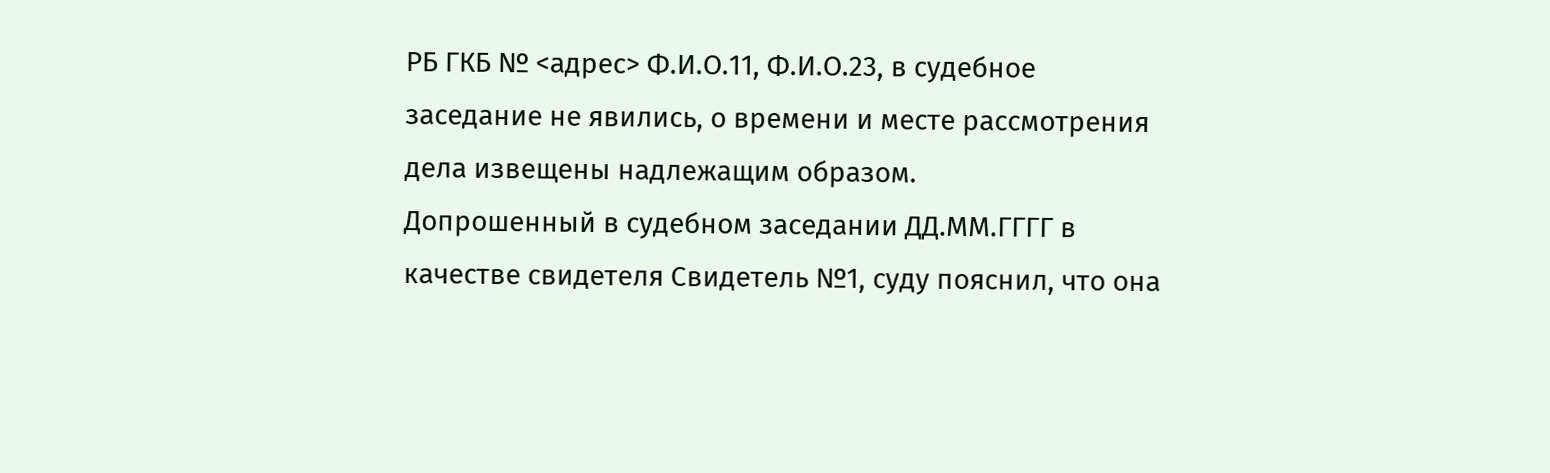РБ ГКБ № <адрес> Ф.И.О.11, Ф.И.О.23, в судебное заседание не явились, о времени и месте рассмотрения дела извещены надлежащим образом.
Допрошенный в судебном заседании ДД.ММ.ГГГГ в качестве свидетеля Свидетель №1, суду пояснил, что она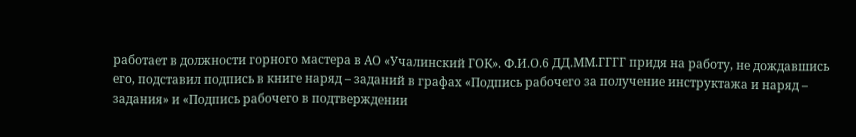работает в должности горного мастера в АО «Учалинский ГОК». Ф.И.О.6 ДД.ММ.ГГГГ придя на работу, не дождавшись его, подставил подпись в книге наряд – заданий в графах «Подпись рабочего за получение инструктажа и наряд – задания» и «Подпись рабочего в подтверждении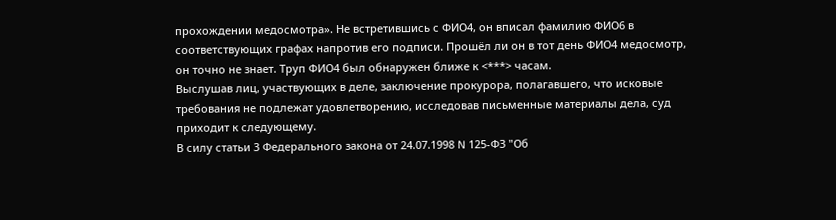прохождении медосмотра». Не встретившись с ФИО4, он вписал фамилию ФИО6 в соответствующих графах напротив его подписи. Прошёл ли он в тот день ФИО4 медосмотр, он точно не знает. Труп ФИО4 был обнаружен ближе к <***> часам.
Выслушав лиц, участвующих в деле, заключение прокурора, полагавшего, что исковые требования не подлежат удовлетворению, исследовав письменные материалы дела, суд приходит к следующему.
В силу статьи 3 Федерального закона от 24.07.1998 N 125-ФЗ "Об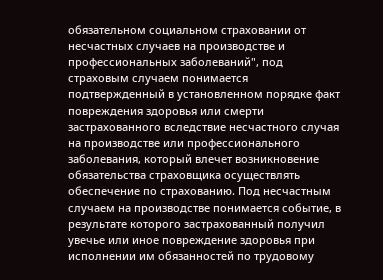обязательном социальном страховании от несчастных случаев на производстве и профессиональных заболеваний", под страховым случаем понимается подтвержденный в установленном порядке факт повреждения здоровья или смерти застрахованного вследствие несчастного случая на производстве или профессионального заболевания, который влечет возникновение обязательства страховщика осуществлять обеспечение по страхованию. Под несчастным случаем на производстве понимается событие, в результате которого застрахованный получил увечье или иное повреждение здоровья при исполнении им обязанностей по трудовому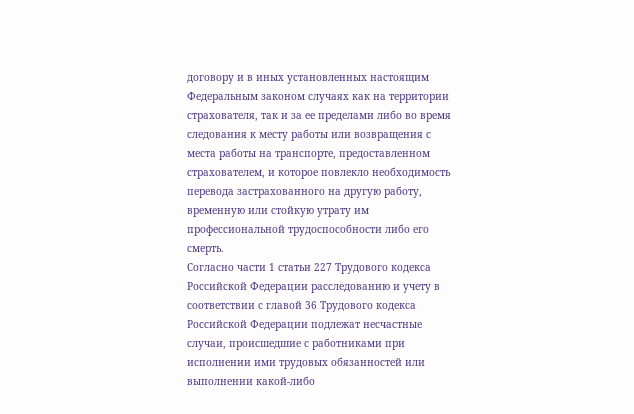договору и в иных установленных настоящим Федеральным законом случаях как на территории страхователя, так и за ее пределами либо во время следования к месту работы или возвращения с места работы на транспорте, предоставленном страхователем, и которое повлекло необходимость перевода застрахованного на другую работу, временную или стойкую утрату им профессиональной трудоспособности либо его смерть.
Согласно части 1 статьи 227 Трудового кодекса Российской Федерации расследованию и учету в соответствии с главой 36 Трудового кодекса Российской Федерации подлежат несчастные случаи, происшедшие с работниками при исполнении ими трудовых обязанностей или выполнении какой-либо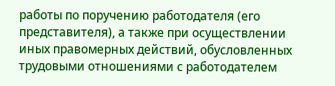работы по поручению работодателя (его представителя), а также при осуществлении иных правомерных действий, обусловленных трудовыми отношениями с работодателем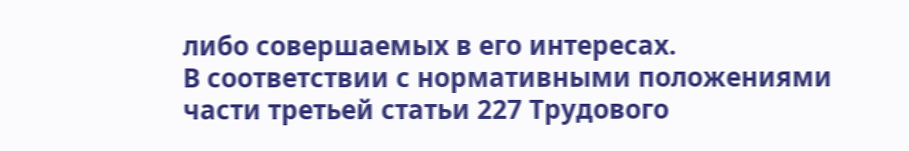либо совершаемых в его интересах.
В соответствии с нормативными положениями части третьей статьи 227 Трудового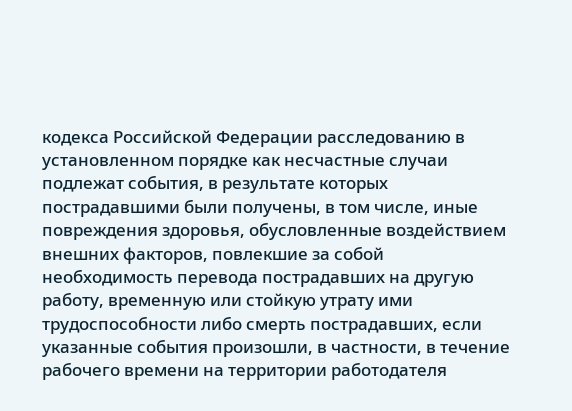кодекса Российской Федерации расследованию в установленном порядке как несчастные случаи подлежат события, в результате которых пострадавшими были получены, в том числе, иные повреждения здоровья, обусловленные воздействием внешних факторов, повлекшие за собой необходимость перевода пострадавших на другую работу, временную или стойкую утрату ими трудоспособности либо смерть пострадавших, если указанные события произошли, в частности, в течение рабочего времени на территории работодателя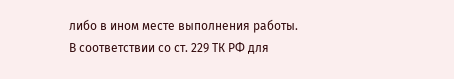либо в ином месте выполнения работы.
В соответствии со ст. 229 ТК РФ для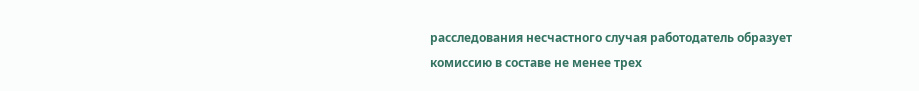расследования несчастного случая работодатель образует комиссию в составе не менее трех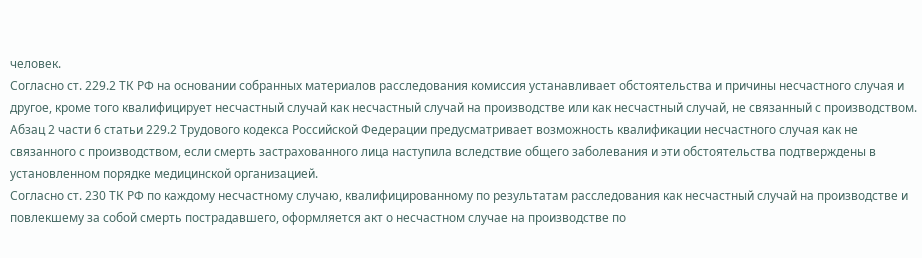человек.
Согласно ст. 229.2 ТК РФ на основании собранных материалов расследования комиссия устанавливает обстоятельства и причины несчастного случая и другое, кроме того квалифицирует несчастный случай как несчастный случай на производстве или как несчастный случай, не связанный с производством.
Абзац 2 части 6 статьи 229.2 Трудового кодекса Российской Федерации предусматривает возможность квалификации несчастного случая как не связанного с производством, если смерть застрахованного лица наступила вследствие общего заболевания и эти обстоятельства подтверждены в установленном порядке медицинской организацией.
Согласно ст. 230 ТК РФ по каждому несчастному случаю, квалифицированному по результатам расследования как несчастный случай на производстве и повлекшему за собой смерть пострадавшего, оформляется акт о несчастном случае на производстве по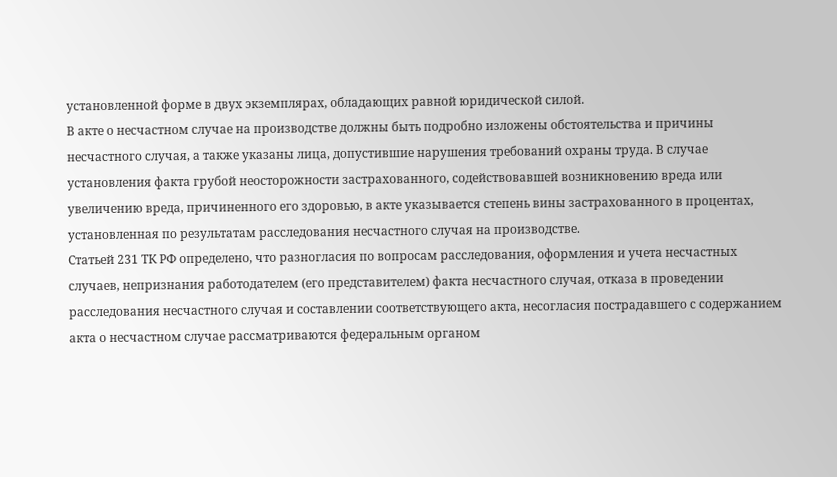установленной форме в двух экземплярах, обладающих равной юридической силой.
В акте о несчастном случае на производстве должны быть подробно изложены обстоятельства и причины несчастного случая, а также указаны лица, допустившие нарушения требований охраны труда. В случае установления факта грубой неосторожности застрахованного, содействовавшей возникновению вреда или увеличению вреда, причиненного его здоровью, в акте указывается степень вины застрахованного в процентах, установленная по результатам расследования несчастного случая на производстве.
Статьей 231 ТК РФ определено, что разногласия по вопросам расследования, оформления и учета несчастных случаев, непризнания работодателем (его представителем) факта несчастного случая, отказа в проведении расследования несчастного случая и составлении соответствующего акта, несогласия пострадавшего с содержанием акта о несчастном случае рассматриваются федеральным органом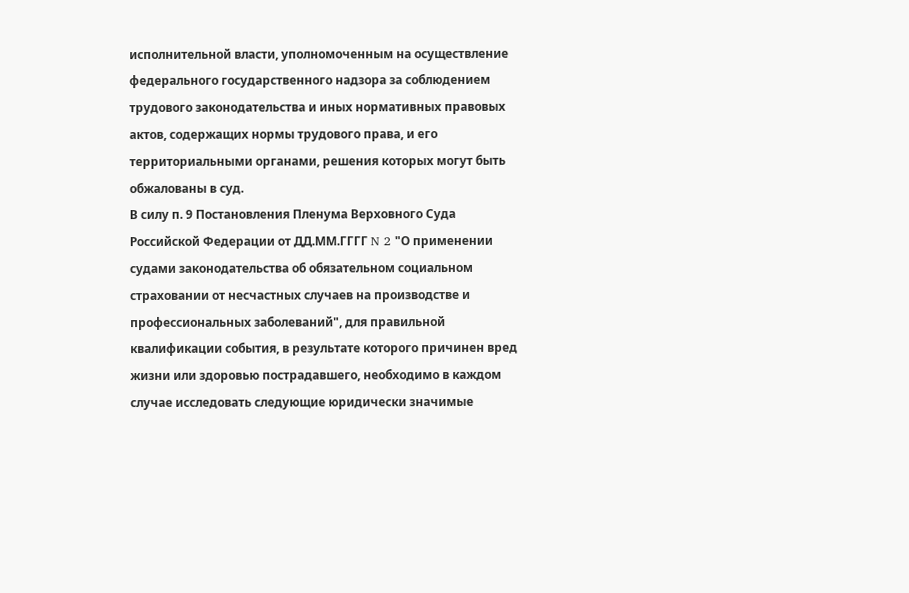исполнительной власти, уполномоченным на осуществление федерального государственного надзора за соблюдением трудового законодательства и иных нормативных правовых актов, содержащих нормы трудового права, и его территориальными органами, решения которых могут быть обжалованы в суд.
В силу п. 9 Постановления Пленума Верховного Суда Российской Федерации от ДД.ММ.ГГГГ N 2 "О применении судами законодательства об обязательном социальном страховании от несчастных случаев на производстве и профессиональных заболеваний", для правильной квалификации события, в результате которого причинен вред жизни или здоровью пострадавшего, необходимо в каждом случае исследовать следующие юридически значимые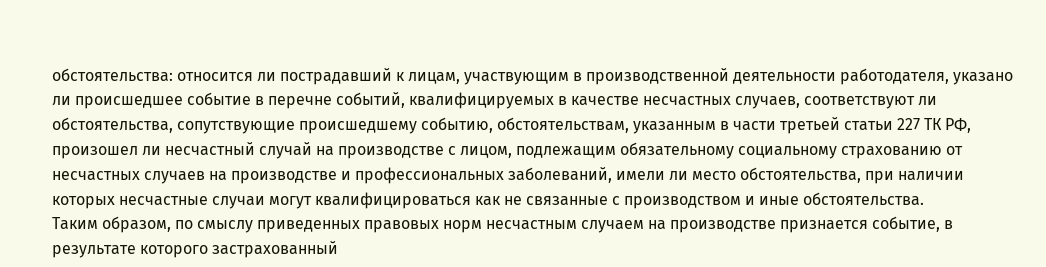обстоятельства: относится ли пострадавший к лицам, участвующим в производственной деятельности работодателя, указано ли происшедшее событие в перечне событий, квалифицируемых в качестве несчастных случаев, соответствуют ли обстоятельства, сопутствующие происшедшему событию, обстоятельствам, указанным в части третьей статьи 227 ТК РФ, произошел ли несчастный случай на производстве с лицом, подлежащим обязательному социальному страхованию от несчастных случаев на производстве и профессиональных заболеваний, имели ли место обстоятельства, при наличии которых несчастные случаи могут квалифицироваться как не связанные с производством и иные обстоятельства.
Таким образом, по смыслу приведенных правовых норм несчастным случаем на производстве признается событие, в результате которого застрахованный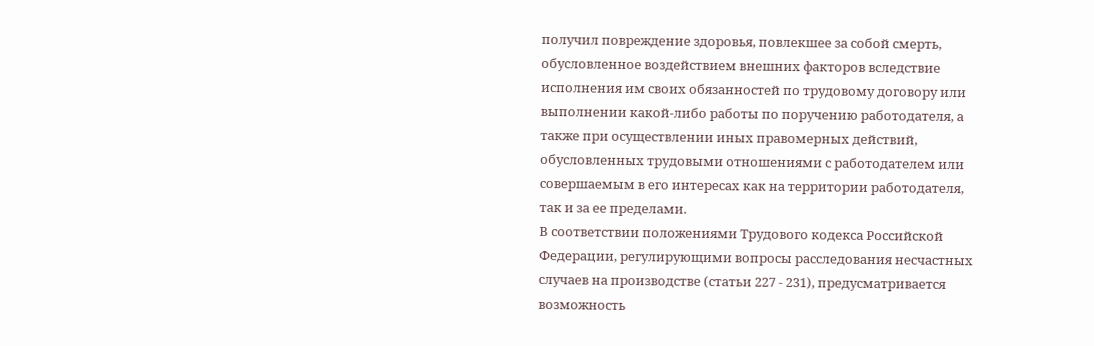получил повреждение здоровья, повлекшее за собой смерть, обусловленное воздействием внешних факторов вследствие исполнения им своих обязанностей по трудовому договору или выполнении какой-либо работы по поручению работодателя, а также при осуществлении иных правомерных действий, обусловленных трудовыми отношениями с работодателем или совершаемым в его интересах как на территории работодателя, так и за ее пределами.
В соответствии положениями Трудового кодекса Российской Федерации, регулирующими вопросы расследования несчастных случаев на производстве (статьи 227 - 231), предусматривается возможность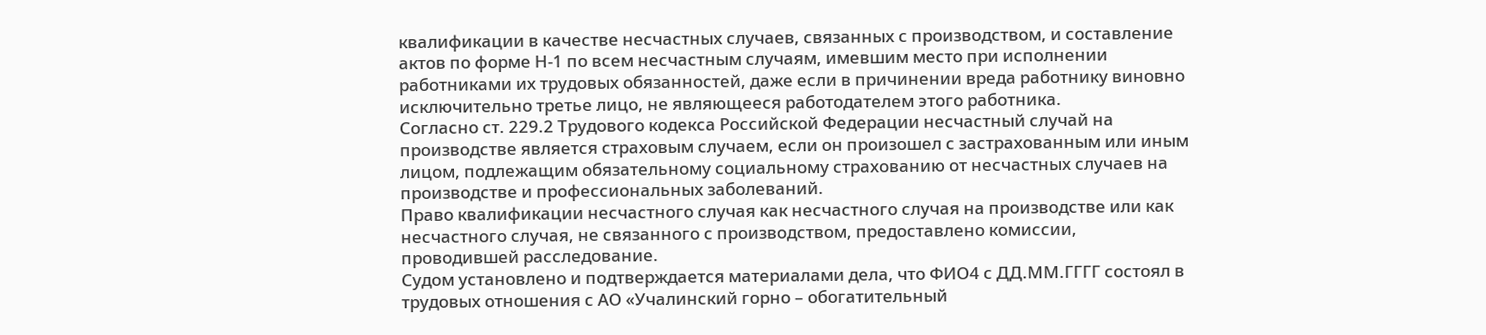квалификации в качестве несчастных случаев, связанных с производством, и составление актов по форме Н-1 по всем несчастным случаям, имевшим место при исполнении работниками их трудовых обязанностей, даже если в причинении вреда работнику виновно исключительно третье лицо, не являющееся работодателем этого работника.
Согласно ст. 229.2 Трудового кодекса Российской Федерации несчастный случай на производстве является страховым случаем, если он произошел с застрахованным или иным лицом, подлежащим обязательному социальному страхованию от несчастных случаев на производстве и профессиональных заболеваний.
Право квалификации несчастного случая как несчастного случая на производстве или как несчастного случая, не связанного с производством, предоставлено комиссии, проводившей расследование.
Судом установлено и подтверждается материалами дела, что ФИО4 с ДД.ММ.ГГГГ состоял в трудовых отношения с АО «Учалинский горно – обогатительный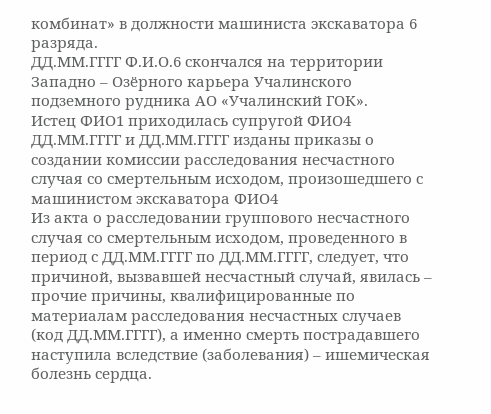комбинат» в должности машиниста экскаватора 6 разряда.
ДД.ММ.ГГГГ Ф.И.О.6 скончался на территории Западно – Озёрного карьера Учалинского подземного рудника АО «Учалинский ГОК».
Истец ФИО1 приходилась супругой ФИО4
ДД.ММ.ГГГГ и ДД.ММ.ГГГГ изданы приказы о создании комиссии расследования несчастного случая со смертельным исходом, произошедшего с машинистом экскаватора ФИО4
Из акта о расследовании группового несчастного случая со смертельным исходом, проведенного в период с ДД.ММ.ГГГГ по ДД.ММ.ГГГГ, следует, что причиной, вызвавшей несчастный случай, явилась – прочие причины, квалифицированные по материалам расследования несчастных случаев (код ДД.ММ.ГГГГ), а именно смерть пострадавшего наступила вследствие (заболевания) – ишемическая болезнь сердца.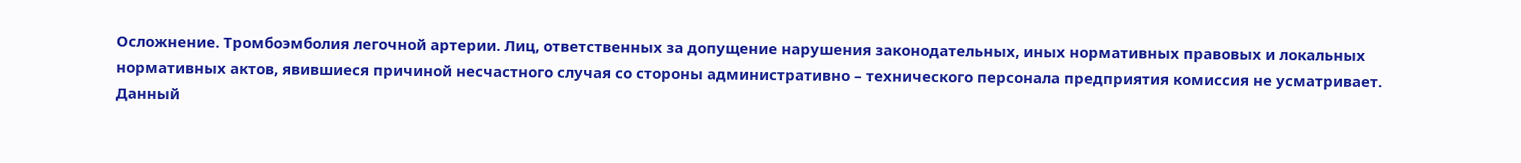Осложнение. Тромбоэмболия легочной артерии. Лиц, ответственных за допущение нарушения законодательных, иных нормативных правовых и локальных нормативных актов, явившиеся причиной несчастного случая со стороны административно – технического персонала предприятия комиссия не усматривает.
Данный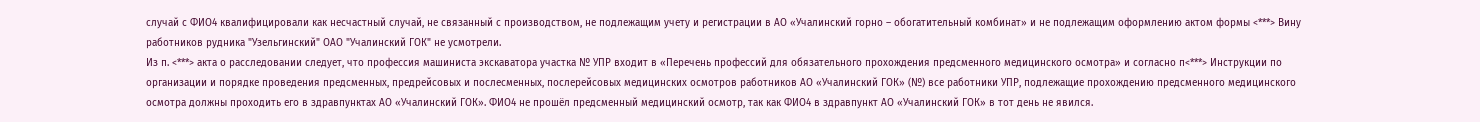случай с ФИО4 квалифицировали как несчастный случай, не связанный с производством, не подлежащим учету и регистрации в АО «Учалинский горно – обогатительный комбинат» и не подлежащим оформлению актом формы <***> Вину работников рудника "Узельгинский" ОАО "Учалинский ГОК" не усмотрели.
Из п. <***> акта о расследовании следует, что профессия машиниста экскаватора участка № УПР входит в «Перечень профессий для обязательного прохождения предсменного медицинского осмотра» и согласно п<***> Инструкции по организации и порядке проведения предсменных, предрейсовых и послесменных, послерейсовых медицинских осмотров работников АО «Учалинский ГОК» (№) все работники УПР, подлежащие прохождению предсменного медицинского осмотра должны проходить его в здравпунктах АО «Учалинский ГОК». ФИО4 не прошёл предсменный медицинский осмотр, так как ФИО4 в здравпункт АО «Учалинский ГОК» в тот день не явился.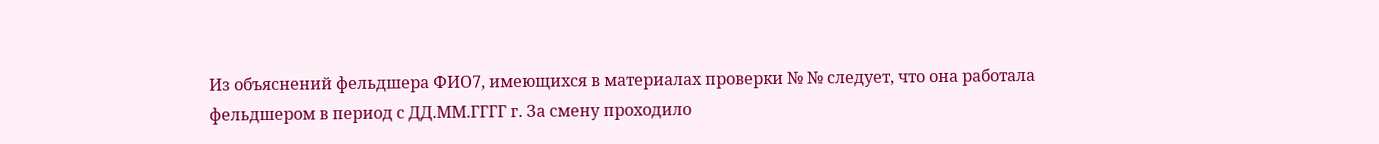Из объяснений фельдшера ФИО7, имеющихся в материалах проверки № № следует, что она работала фельдшером в период с ДД.ММ.ГГГГ г. За смену проходило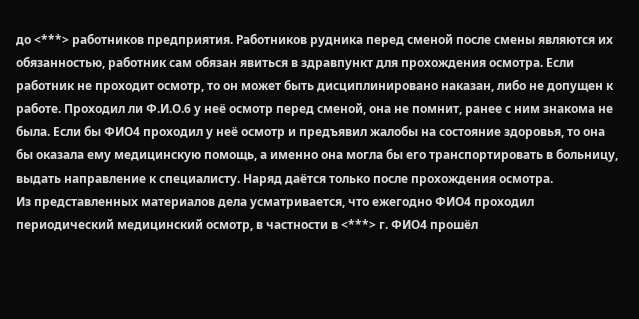до <***> работников предприятия. Работников рудника перед сменой после смены являются их обязанностью, работник сам обязан явиться в здравпункт для прохождения осмотра. Если работник не проходит осмотр, то он может быть дисциплинировано наказан, либо не допущен к работе. Проходил ли Ф.И.О.6 у неё осмотр перед сменой, она не помнит, ранее с ним знакома не была. Если бы ФИО4 проходил у неё осмотр и предъявил жалобы на состояние здоровья, то она бы оказала ему медицинскую помощь, а именно она могла бы его транспортировать в больницу, выдать направление к специалисту. Наряд даётся только после прохождения осмотра.
Из представленных материалов дела усматривается, что ежегодно ФИО4 проходил периодический медицинский осмотр, в частности в <***> г. ФИО4 прошёл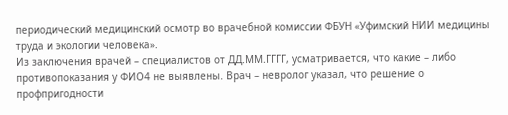периодический медицинский осмотр во врачебной комиссии ФБУН «Уфимский НИИ медицины труда и экологии человека».
Из заключения врачей – специалистов от ДД.ММ.ГГГГ, усматривается, что какие – либо противопоказания у ФИО4 не выявлены. Врач – невролог указал, что решение о профпригодности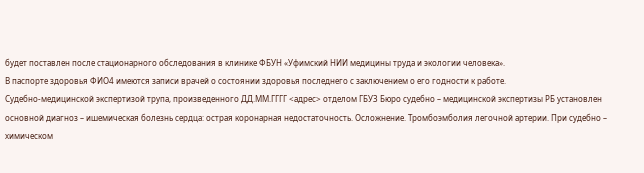будет поставлен после стационарного обследования в клинике ФБУН «Уфимский НИИ медицины труда и экологии человека».
В паспорте здоровья ФИО4 имеются записи врачей о состоянии здоровья последнего с заключением о его годности к работе.
Судебно-медицинской экспертизой трупа, произведенного ДД.ММ.ГГГГ <адрес> отделом ГБУЗ Бюро судебно – медицинской экспертизы РБ установлен основной диагноз – ишемическая болезнь сердца: острая коронарная недостаточность. Осложнение. Тромбоэмболия легочной артерии. При судебно – химическом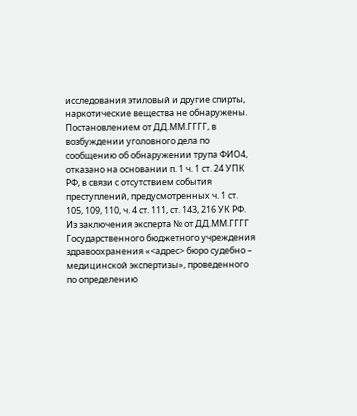исследования этиловый и другие спирты, наркотические вещества не обнаружены.
Постановлением от ДД.ММ.ГГГГ, в возбуждении уголовного дела по сообщению об обнаружении трупа ФИО4, отказано на основании п. 1 ч. 1 ст. 24 УПК РФ, в связи с отсутствием события преступлений, предусмотренных ч. 1 ст. 105, 109, 110, ч. 4 ст. 111, ст. 143, 216 УК РФ.
Из заключения эксперта № от ДД.ММ.ГГГГ Государственного бюджетного учреждения здравоохранения «<адрес> бюро судебно – медицинской экспертизы», проведенного по определению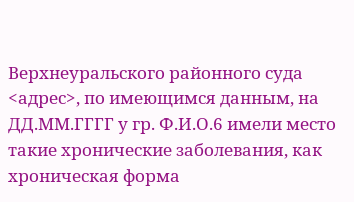Верхнеуральского районного суда <адрес>, по имеющимся данным, на ДД.ММ.ГГГГ у гр. Ф.И.О.6 имели место такие хронические заболевания, как хроническая форма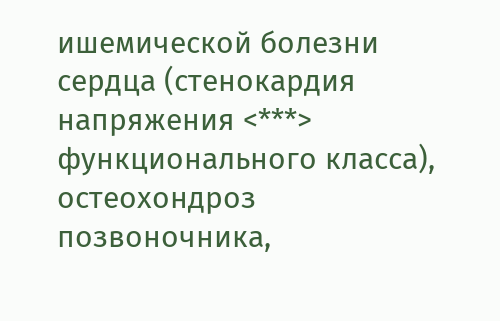ишемической болезни сердца (стенокардия напряжения <***> функционального класса), остеохондроз позвоночника,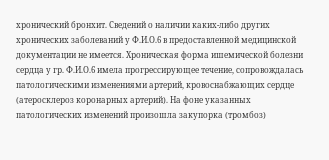хронический бронхит. Сведений о наличии каких-либо других хронических заболеваний у Ф.И.О.6 в предоставленной медицинской документации не имеется. Хроническая форма ишемической болезни сердца у гр. Ф.И.О.6 имела прогрессирующее течение, сопровождалась патологическими изменениями артерий, кровоснабжающих сердце (атеросклероз коронарных артерий). На фоне указанных патологических изменений произошла закупорка (тромбоз)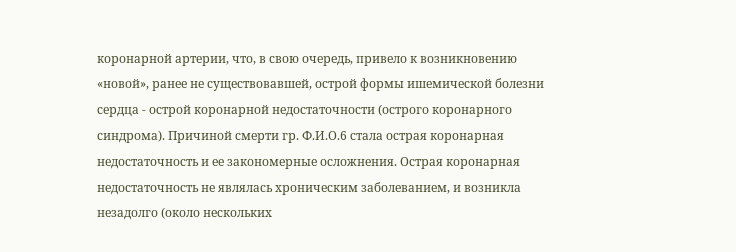коронарной артерии, что, в свою очередь, привело к возникновению «новой», ранее не существовавшей, острой формы ишемической болезни сердца - острой коронарной недостаточности (острого коронарного синдрома). Причиной смерти гр. Ф.И.О.6 стала острая коронарная недостаточность и ее закономерные осложнения. Острая коронарная недостаточность не являлась хроническим заболеванием, и возникла незадолго (около нескольких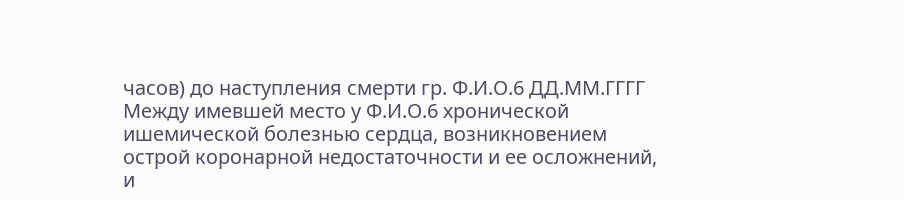часов) до наступления смерти гр. Ф.И.О.6 ДД.ММ.ГГГГ Между имевшей место у Ф.И.О.6 хронической ишемической болезнью сердца, возникновением острой коронарной недостаточности и ее осложнений, и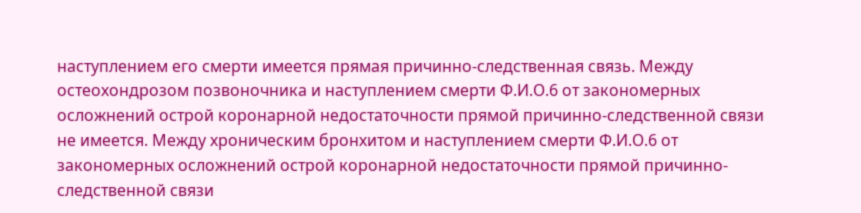наступлением его смерти имеется прямая причинно-следственная связь. Между остеохондрозом позвоночника и наступлением смерти Ф.И.О.6 от закономерных осложнений острой коронарной недостаточности прямой причинно-следственной связи не имеется. Между хроническим бронхитом и наступлением смерти Ф.И.О.6 от закономерных осложнений острой коронарной недостаточности прямой причинно-следственной связи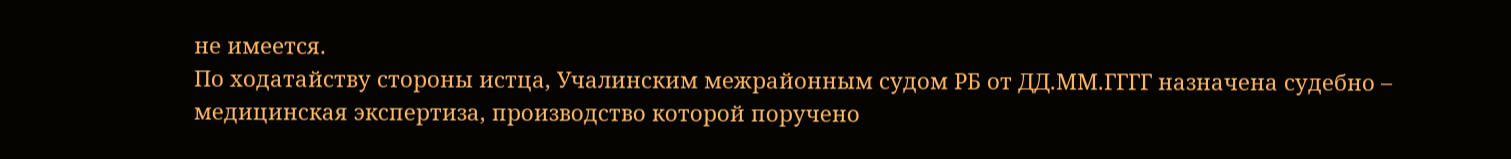не имеется.
По ходатайству стороны истца, Учалинским межрайонным судом РБ от ДД.ММ.ГГГГ назначена судебно – медицинская экспертиза, производство которой поручено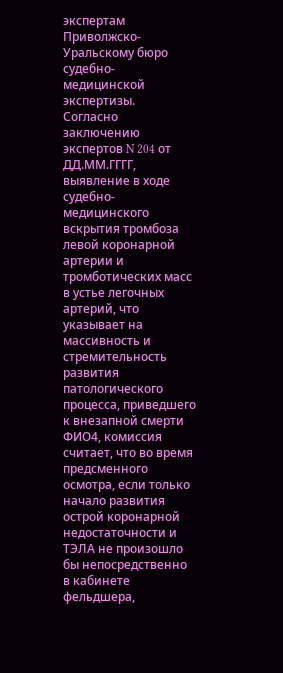экспертам Приволжско-Уральскому бюро судебно-медицинской экспертизы.
Согласно заключению экспертов N 204 от ДД.ММ.ГГГГ, выявление в ходе судебно-медицинского вскрытия тромбоза левой коронарной артерии и тромботических масс в устье легочных артерий, что указывает на массивность и стремительность развития патологического процесса, приведшего к внезапной смерти ФИО4, комиссия считает, что во время предсменного осмотра, если только начало развития острой коронарной недостаточности и ТЭЛА не произошло бы непосредственно в кабинете фельдшера,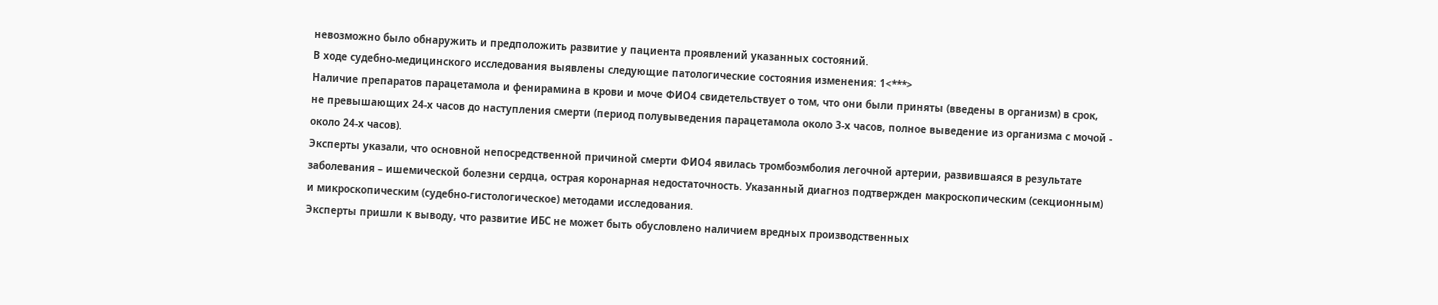невозможно было обнаружить и предположить развитие у пациента проявлений указанных состояний.
В ходе судебно-медицинского исследования выявлены следующие патологические состояния изменения: 1<***>
Наличие препаратов парацетамола и фенирамина в крови и моче ФИО4 свидетельствует о том, что они были приняты (введены в организм) в срок, не превышающих 24-х часов до наступления смерти (период полувыведения парацетамола около 3-х часов, полное выведение из организма с мочой - около 24-х часов).
Эксперты указали, что основной непосредственной причиной смерти ФИО4 явилась тромбоэмболия легочной артерии, развившаяся в результате заболевания – ишемической болезни сердца, острая коронарная недостаточность. Указанный диагноз подтвержден макроскопическим (секционным) и микроскопическим (судебно-гистологическое) методами исследования.
Эксперты пришли к выводу, что развитие ИБС не может быть обусловлено наличием вредных производственных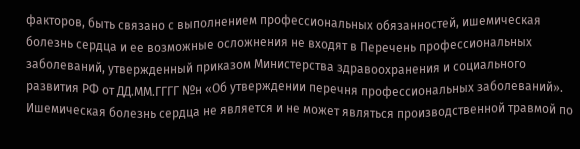факторов, быть связано с выполнением профессиональных обязанностей, ишемическая болезнь сердца и ее возможные осложнения не входят в Перечень профессиональных заболеваний, утвержденный приказом Министерства здравоохранения и социального развития РФ от ДД.ММ.ГГГГ №н «Об утверждении перечня профессиональных заболеваний». Ишемическая болезнь сердца не является и не может являться производственной травмой по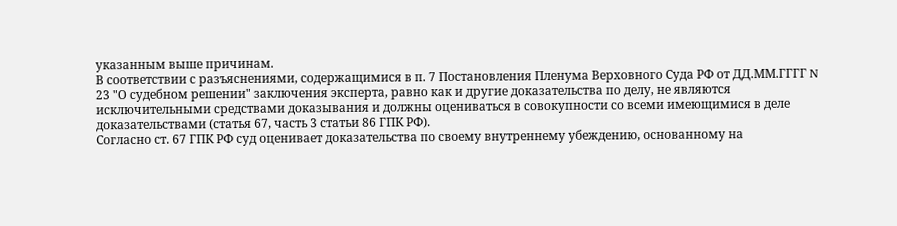указанным выше причинам.
В соответствии с разъяснениями, содержащимися в п. 7 Постановления Пленума Верховного Суда РФ от ДД.ММ.ГГГГ N 23 "О судебном решении" заключения эксперта, равно как и другие доказательства по делу, не являются исключительными средствами доказывания и должны оцениваться в совокупности со всеми имеющимися в деле доказательствами (статья 67, часть 3 статьи 86 ГПК РФ).
Согласно ст. 67 ГПК РФ суд оценивает доказательства по своему внутреннему убеждению, основанному на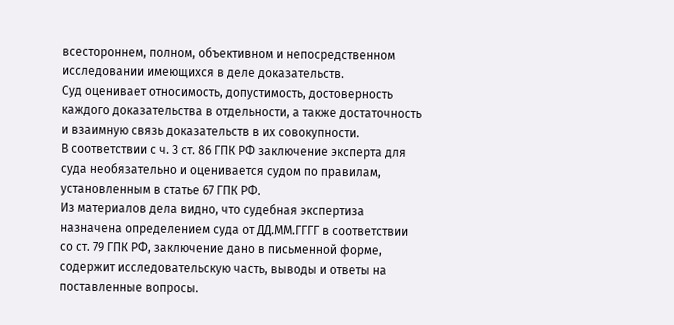всестороннем, полном, объективном и непосредственном исследовании имеющихся в деле доказательств.
Суд оценивает относимость, допустимость, достоверность каждого доказательства в отдельности, а также достаточность и взаимную связь доказательств в их совокупности.
В соответствии с ч. 3 ст. 86 ГПК РФ заключение эксперта для суда необязательно и оценивается судом по правилам, установленным в статье 67 ГПК РФ.
Из материалов дела видно, что судебная экспертиза назначена определением суда от ДД.ММ.ГГГГ в соответствии со ст. 79 ГПК РФ, заключение дано в письменной форме, содержит исследовательскую часть, выводы и ответы на поставленные вопросы.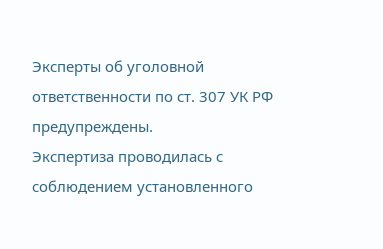Эксперты об уголовной ответственности по ст. 307 УК РФ предупреждены.
Экспертиза проводилась с соблюдением установленного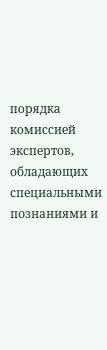порядка комиссией экспертов, обладающих специальными познаниями и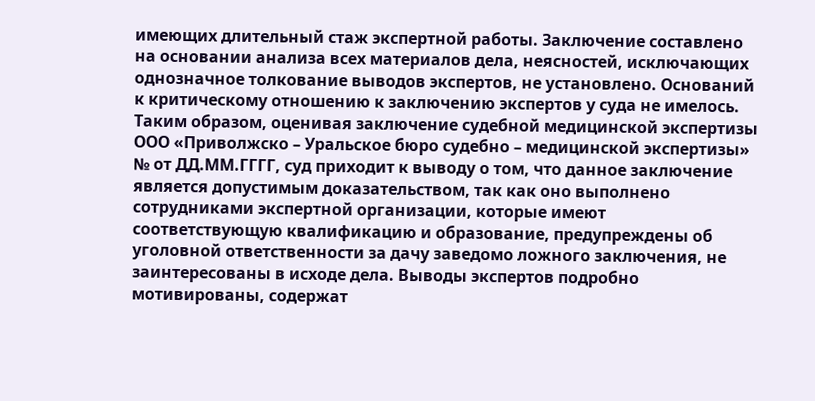имеющих длительный стаж экспертной работы. Заключение составлено на основании анализа всех материалов дела, неясностей, исключающих однозначное толкование выводов экспертов, не установлено. Оснований к критическому отношению к заключению экспертов у суда не имелось.
Таким образом, оценивая заключение судебной медицинской экспертизы ООО «Приволжско – Уральское бюро судебно – медицинской экспертизы» № от ДД.ММ.ГГГГ, суд приходит к выводу о том, что данное заключение является допустимым доказательством, так как оно выполнено сотрудниками экспертной организации, которые имеют соответствующую квалификацию и образование, предупреждены об уголовной ответственности за дачу заведомо ложного заключения, не заинтересованы в исходе дела. Выводы экспертов подробно мотивированы, содержат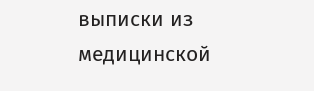выписки из медицинской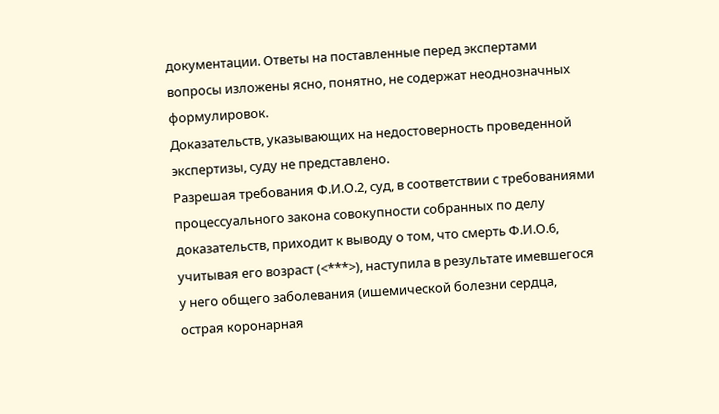документации. Ответы на поставленные перед экспертами вопросы изложены ясно, понятно, не содержат неоднозначных формулировок.
Доказательств, указывающих на недостоверность проведенной экспертизы, суду не представлено.
Разрешая требования Ф.И.О.2, суд, в соответствии с требованиями процессуального закона совокупности собранных по делу доказательств, приходит к выводу о том, что смерть Ф.И.О.6, учитывая его возраст (<***>), наступила в результате имевшегося у него общего заболевания (ишемической болезни сердца, острая коронарная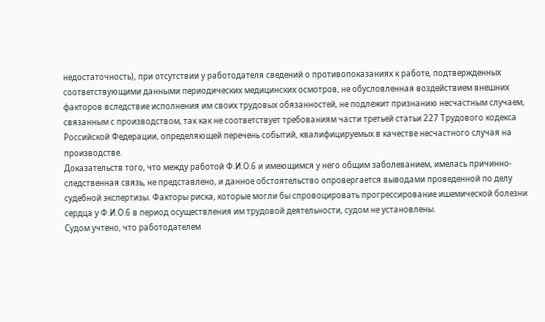недостаточность), при отсутствии у работодателя сведений о противопоказаниях к работе, подтвержденных соответствующими данными периодических медицинских осмотров, не обусловленная воздействием внешних факторов вследствие исполнения им своих трудовых обязанностей, не подлежит признанию несчастным случаем, связанным с производством, так как не соответствует требованиям части третьей статьи 227 Трудового кодекса Российской Федерации, определяющей перечень событий, квалифицируемых в качестве несчастного случая на производстве.
Доказательств того, что между работой Ф.И.О.6 и имеющимся у него общим заболеванием, имелась причинно-следственная связь, не представлено, и данное обстоятельство опровергается выводами проведенной по делу судебной экспертизы. Факторы риска, которые могли бы спровоцировать прогрессирование ишемической болезни сердца у Ф.И.О.6 в период осуществления им трудовой деятельности, судом не установлены.
Судом учтено, что работодателем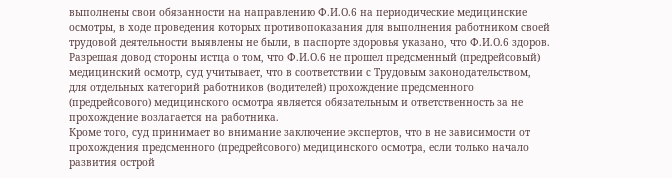выполнены свои обязанности на направлению Ф.И.О.6 на периодические медицинские осмотры, в ходе проведения которых противопоказания для выполнения работником своей трудовой деятельности выявлены не были, в паспорте здоровья указано, что Ф.И.О.6 здоров.
Разрешая довод стороны истца о том, что Ф.И.О.6 не прошел предсменный (предрейсовый) медицинский осмотр, суд учитывает, что в соответствии с Трудовым законодательством, для отдельных категорий работников (водителей) прохождение предсменного (предрейсового) медицинского осмотра является обязательным и ответственность за не прохождение возлагается на работника.
Кроме того, суд принимает во внимание заключение экспертов, что в не зависимости от прохождения предсменного (предрейсового) медицинского осмотра, если только начало развития острой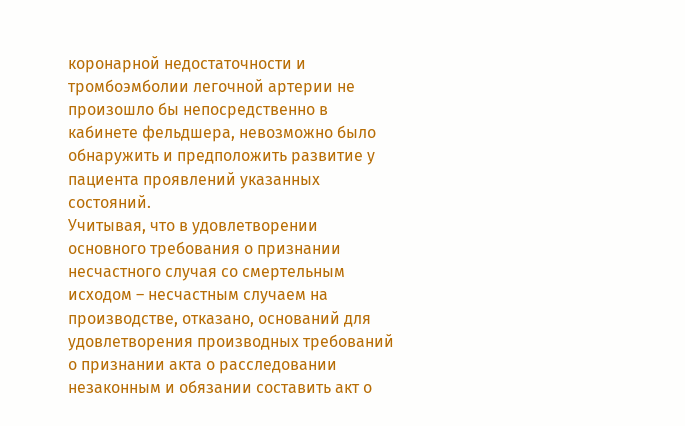коронарной недостаточности и тромбоэмболии легочной артерии не произошло бы непосредственно в кабинете фельдшера, невозможно было обнаружить и предположить развитие у пациента проявлений указанных состояний.
Учитывая, что в удовлетворении основного требования о признании несчастного случая со смертельным исходом – несчастным случаем на производстве, отказано, оснований для удовлетворения производных требований о признании акта о расследовании незаконным и обязании составить акт о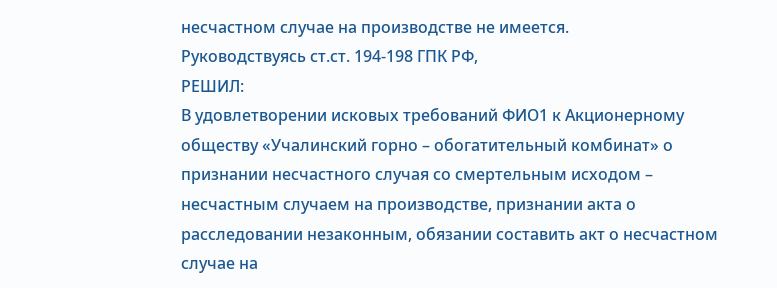несчастном случае на производстве не имеется.
Руководствуясь ст.ст. 194-198 ГПК РФ,
РЕШИЛ:
В удовлетворении исковых требований ФИО1 к Акционерному обществу «Учалинский горно – обогатительный комбинат» о признании несчастного случая со смертельным исходом – несчастным случаем на производстве, признании акта о расследовании незаконным, обязании составить акт о несчастном случае на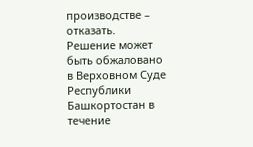производстве – отказать.
Решение может быть обжаловано в Верховном Суде Республики Башкортостан в течение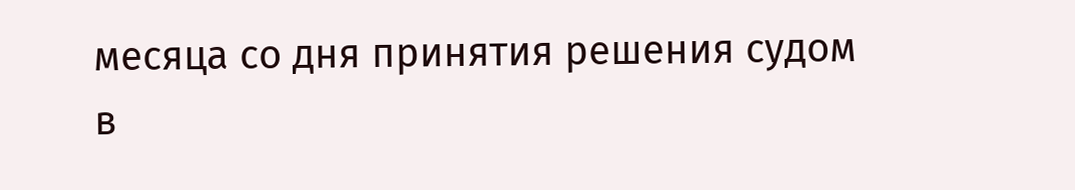месяца со дня принятия решения судом в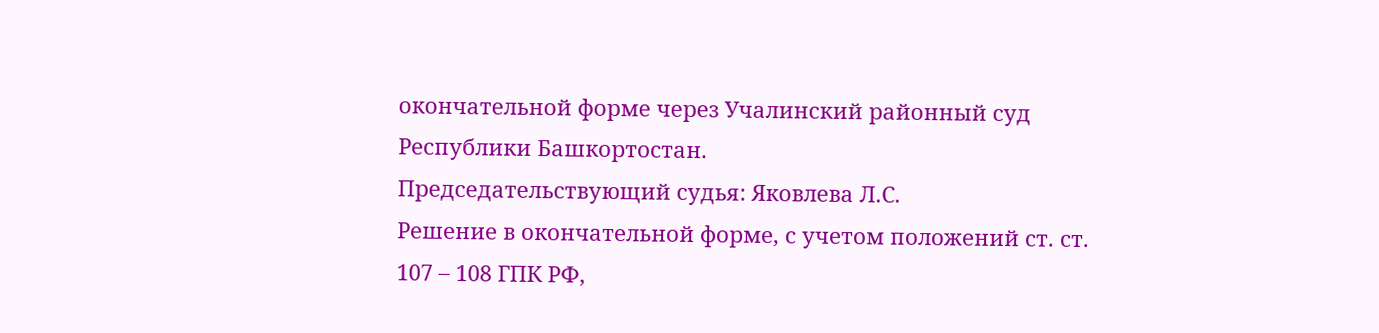окончательной форме через Учалинский районный суд Республики Башкортостан.
Председательствующий судья: Яковлева Л.С.
Решение в окончательной форме, с учетом положений ст. ст. 107 – 108 ГПК РФ,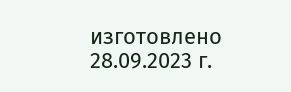изготовлено 28.09.2023 г.